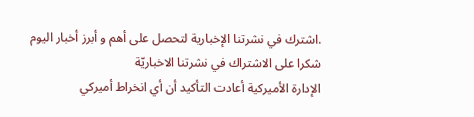.اشترك في نشرتنا الإخبارية لتحصل على أهم و أبرز أخبار اليوم
شكرا على الاشتراك في نشرتنا الاخباريّة
الإدارة الأميركية أعادت التأكيد أن أي انخراط أميركي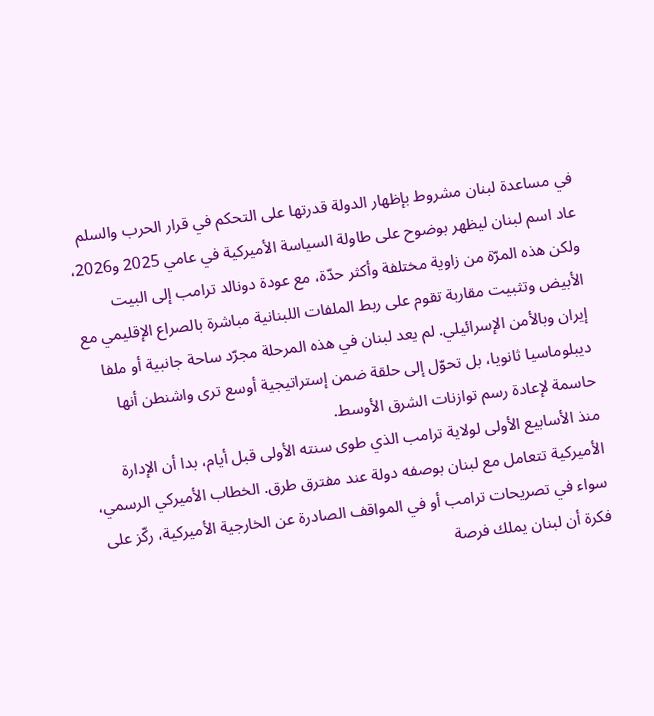في مساعدة لبنان مشروط بإظهار الدولة قدرتها على التحكم في قرار الحرب والسلم
عاد اسم لبنان ليظهر بوضوح على طاولة السياسة الأميركية في عامي 2025 و2026، ولكن هذه المرّة من زاوية مختلفة وأكثر حدّة، مع عودة دونالد ترامب إلى البيت الأبيض وتثبيت مقاربة تقوم على ربط الملفات اللبنانية مباشرة بالصراع الإقليمي مع إيران وبالأمن الإسرائيلي. لم يعد لبنان في هذه المرحلة مجرّد ساحة جانبية أو ملفا ديبلوماسيا ثانويا، بل تحوّل إلى حلقة ضمن إستراتيجية أوسع ترى واشنطن أنها حاسمة لإعادة رسم توازنات الشرق الأوسط.
منذ الأسابيع الأولى لولاية ترامب الذي طوى سنته الأولى قبل أيام، بدا أن الإدارة الأميركية تتعامل مع لبنان بوصفه دولة عند مفترق طرق. الخطاب الأميركي الرسمي، سواء في تصريحات ترامب أو في المواقف الصادرة عن الخارجية الأميركية، ركّز على فكرة أن لبنان يملك فرصة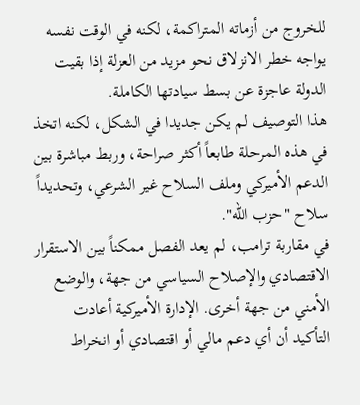للخروج من أزماته المتراكمة، لكنه في الوقت نفسه يواجه خطر الانزلاق نحو مزيد من العزلة إذا بقيت الدولة عاجزة عن بسط سيادتها الكاملة.
هذا التوصيف لم يكن جديدا في الشكل، لكنه اتخذ في هذه المرحلة طابعاً أكثر صراحة، وربط مباشرة بين الدعم الأميركي وملف السلاح غير الشرعي، وتحديداً سلاح "حزب الله".
في مقاربة ترامب، لم يعد الفصل ممكناً بين الاستقرار الاقتصادي والإصلاح السياسي من جهة، والوضع الأمني من جهة أخرى. الإدارة الأميركية أعادت التأكيد أن أي دعم مالي أو اقتصادي أو انخراط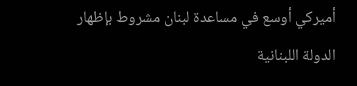أميركي أوسع في مساعدة لبنان مشروط بإظهار الدولة اللبنانية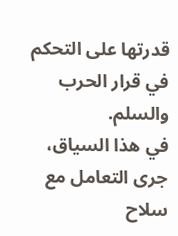قدرتها على التحكم في قرار الحرب والسلم.
في هذا السياق، جرى التعامل مع سلاح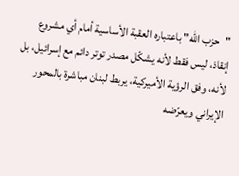"حزب الله" باعتباره العقبة الأساسية أمام أي مشروع إنقاذ، ليس فقط لأنه يشكّل مصدر توتر دائم مع إسرائيل، بل لأنه، وفق الرؤية الأميركية، يربط لبنان مباشرة بالمحور الإيراني ويعرّضه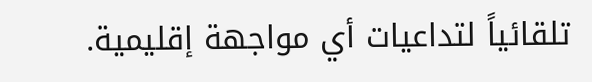تلقائياً لتداعيات أي مواجهة إقليمية.